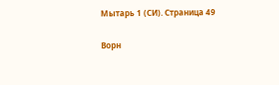Мытарь 1 (СИ). Страница 49

Ворн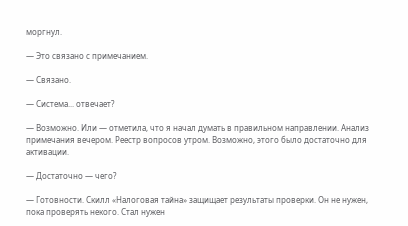моргнул.

— Это связано с примечанием.

— Связано.

— Система... отвечает?

— Возможно. Или — отметила, что я начал думать в правильном направлении. Анализ примечания вечером. Реестр вопросов утром. Возможно, этого было достаточно для активации.

— Достаточно — чего?

— Готовности. Скилл «Налоговая тайна» защищает результаты проверки. Он не нужен, пока проверять некого. Стал нужен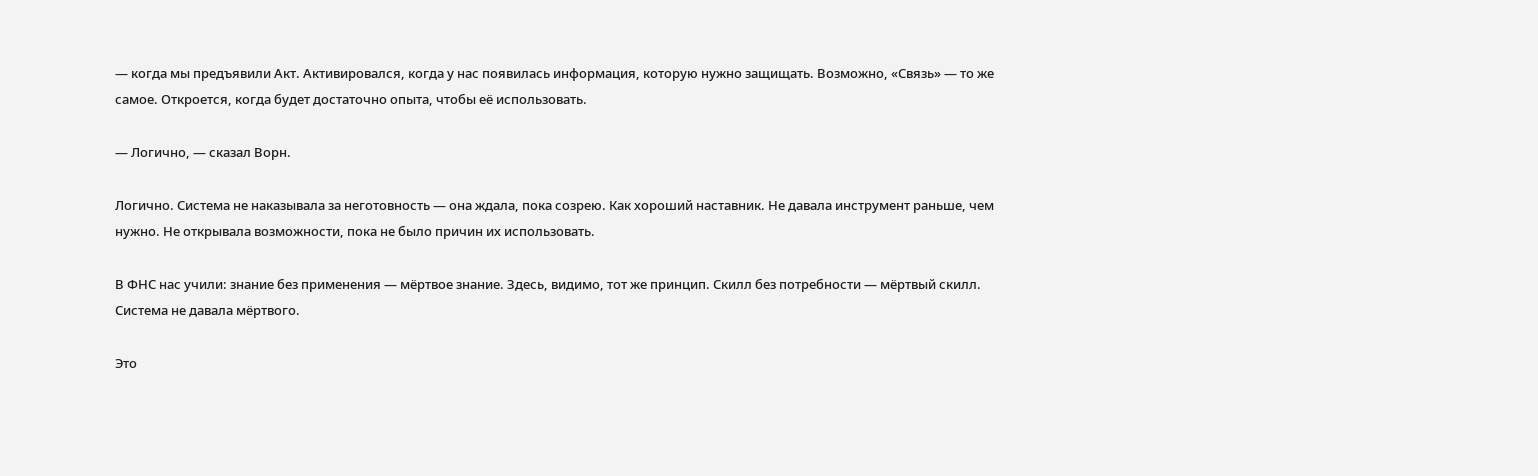— когда мы предъявили Акт. Активировался, когда у нас появилась информация, которую нужно защищать. Возможно, «Связь» — то же самое. Откроется, когда будет достаточно опыта, чтобы её использовать.

— Логично, — сказал Ворн.

Логично. Система не наказывала за неготовность — она ждала, пока созрею. Как хороший наставник. Не давала инструмент раньше, чем нужно. Не открывала возможности, пока не было причин их использовать.

В ФНС нас учили: знание без применения — мёртвое знание. Здесь, видимо, тот же принцип. Скилл без потребности — мёртвый скилл. Система не давала мёртвого.

Это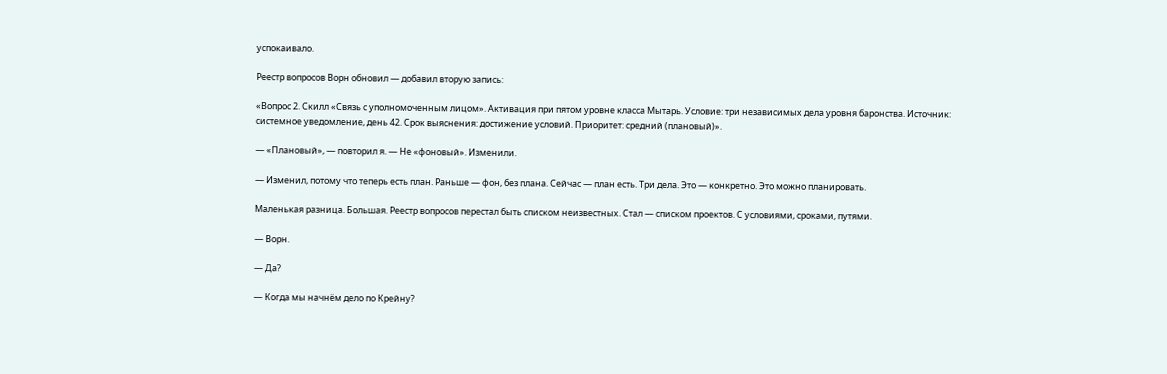успокаивало.

Реестр вопросов Ворн обновил — добавил вторую запись:

«Вопрос 2. Скилл «Связь с уполномоченным лицом». Активация при пятом уровне класса Мытарь. Условие: три независимых дела уровня баронства. Источник: системное уведомление, день 42. Срок выяснения: достижение условий. Приоритет: средний (плановый)».

— «Плановый», — повторил я. — Не «фоновый». Изменили.

— Изменил, потому что теперь есть план. Раньше — фон, без плана. Сейчас — план есть. Три дела. Это — конкретно. Это можно планировать.

Маленькая разница. Большая. Реестр вопросов перестал быть списком неизвестных. Стал — списком проектов. С условиями, сроками, путями.

— Ворн.

— Да?

— Когда мы начнём дело по Крейну?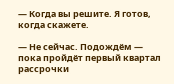— Когда вы решите. Я готов, когда скажете.

— Не сейчас. Подождём — пока пройдёт первый квартал рассрочки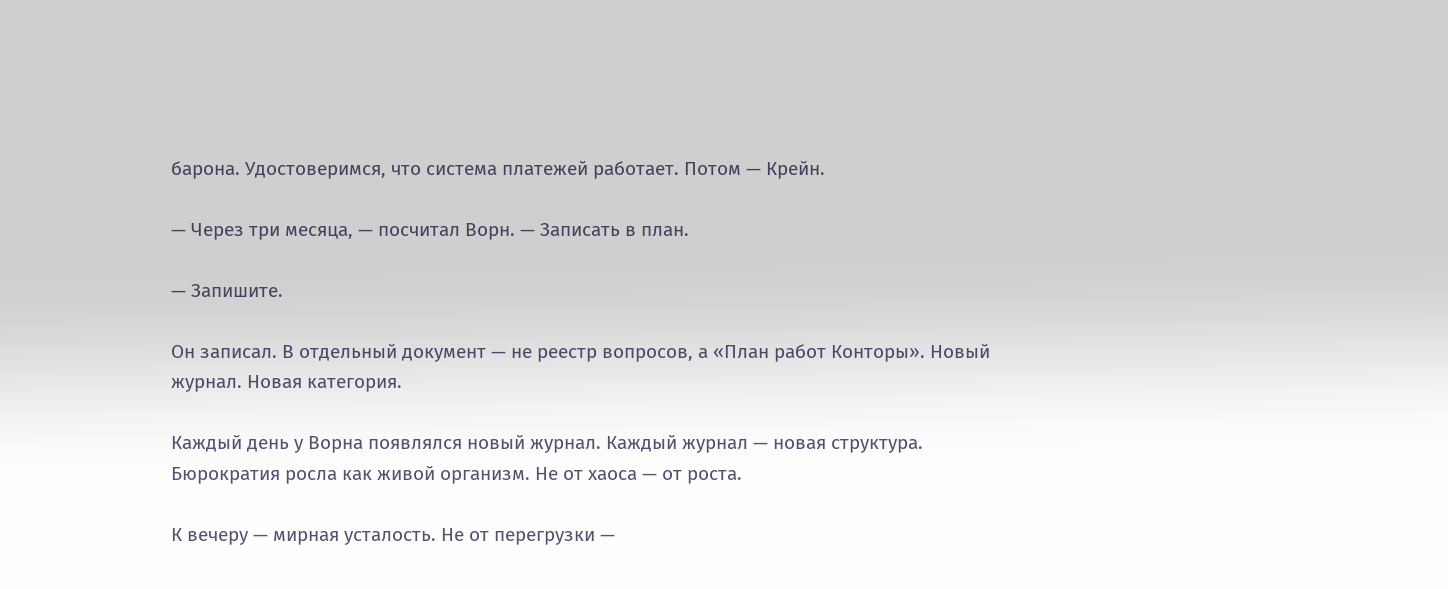барона. Удостоверимся, что система платежей работает. Потом — Крейн.

— Через три месяца, — посчитал Ворн. — Записать в план.

— Запишите.

Он записал. В отдельный документ — не реестр вопросов, а «План работ Конторы». Новый журнал. Новая категория.

Каждый день у Ворна появлялся новый журнал. Каждый журнал — новая структура. Бюрократия росла как живой организм. Не от хаоса — от роста.

К вечеру — мирная усталость. Не от перегрузки —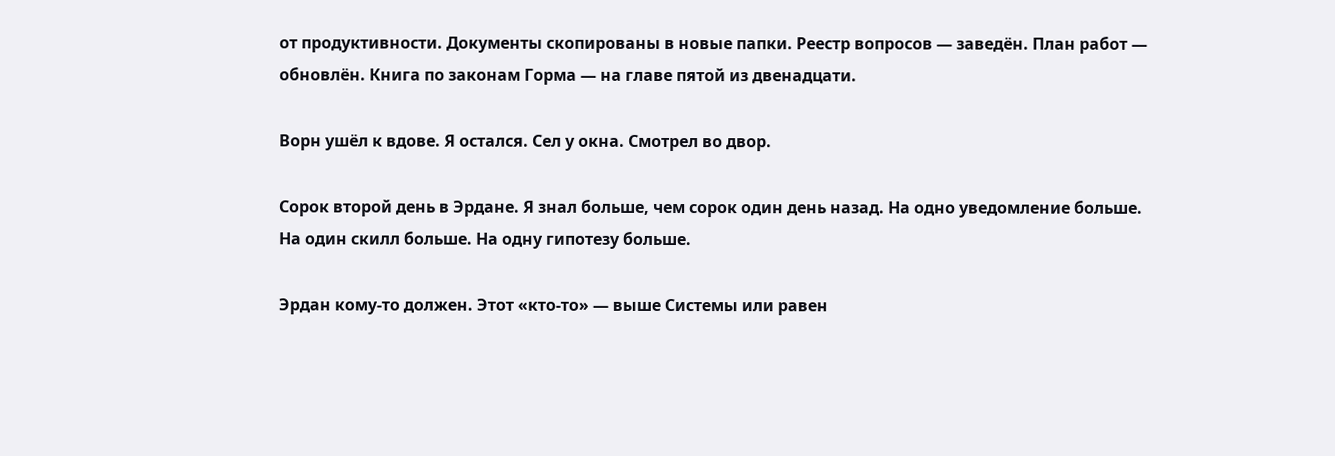от продуктивности. Документы скопированы в новые папки. Реестр вопросов — заведён. План работ — обновлён. Книга по законам Горма — на главе пятой из двенадцати.

Ворн ушёл к вдове. Я остался. Сел у окна. Смотрел во двор.

Сорок второй день в Эрдане. Я знал больше, чем сорок один день назад. На одно уведомление больше. На один скилл больше. На одну гипотезу больше.

Эрдан кому-то должен. Этот «кто-то» — выше Системы или равен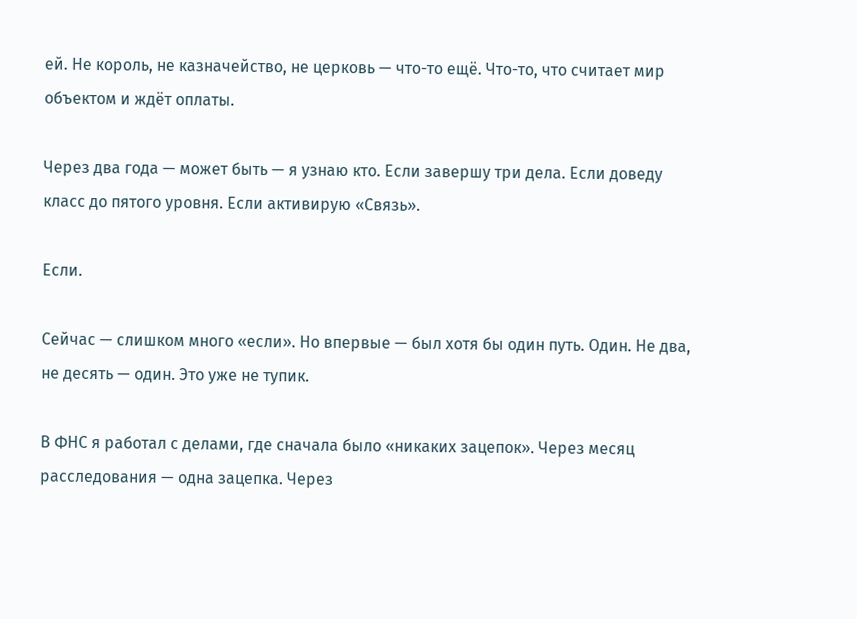ей. Не король, не казначейство, не церковь — что-то ещё. Что-то, что считает мир объектом и ждёт оплаты.

Через два года — может быть — я узнаю кто. Если завершу три дела. Если доведу класс до пятого уровня. Если активирую «Связь».

Если.

Сейчас — слишком много «если». Но впервые — был хотя бы один путь. Один. Не два, не десять — один. Это уже не тупик.

В ФНС я работал с делами, где сначала было «никаких зацепок». Через месяц расследования — одна зацепка. Через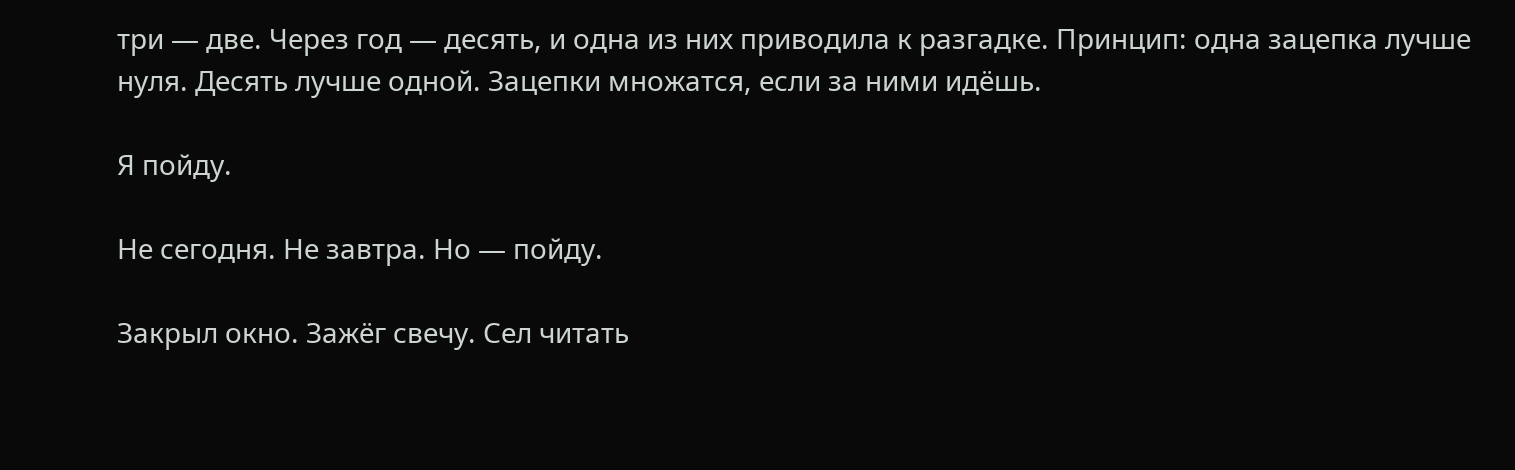три — две. Через год — десять, и одна из них приводила к разгадке. Принцип: одна зацепка лучше нуля. Десять лучше одной. Зацепки множатся, если за ними идёшь.

Я пойду.

Не сегодня. Не завтра. Но — пойду.

Закрыл окно. Зажёг свечу. Сел читать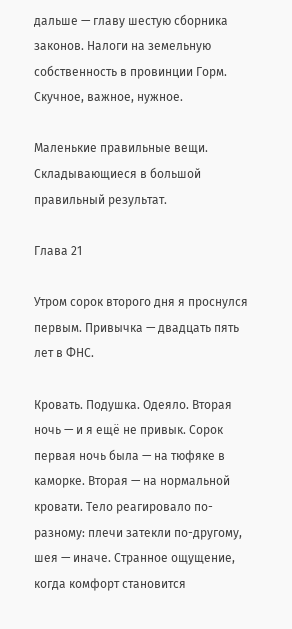дальше — главу шестую сборника законов. Налоги на земельную собственность в провинции Горм. Скучное, важное, нужное.

Маленькие правильные вещи. Складывающиеся в большой правильный результат.

Глава 21

Утром сорок второго дня я проснулся первым. Привычка — двадцать пять лет в ФНС.

Кровать. Подушка. Одеяло. Вторая ночь — и я ещё не привык. Сорок первая ночь была — на тюфяке в каморке. Вторая — на нормальной кровати. Тело реагировало по-разному: плечи затекли по-другому, шея — иначе. Странное ощущение, когда комфорт становится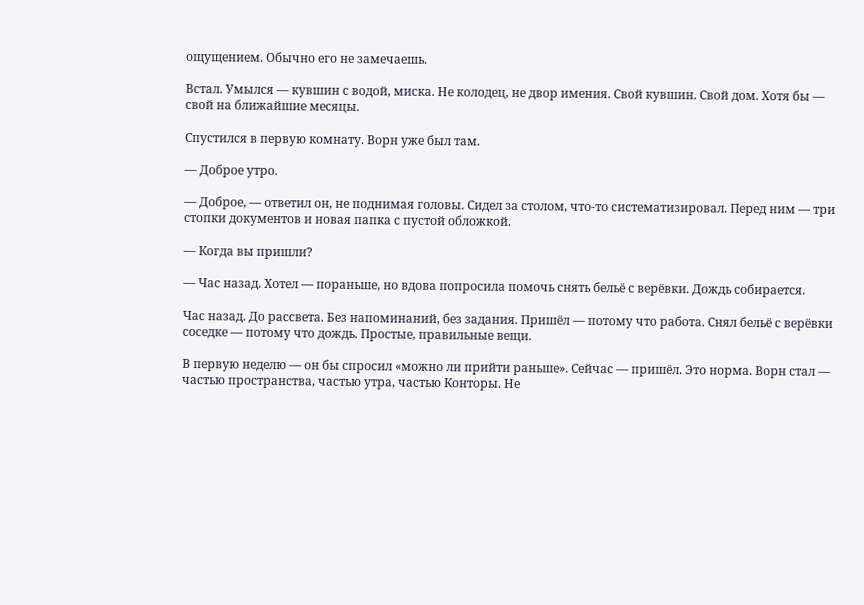ощущением. Обычно его не замечаешь.

Встал. Умылся — кувшин с водой, миска. Не колодец, не двор имения. Свой кувшин. Свой дом. Хотя бы — свой на ближайшие месяцы.

Спустился в первую комнату. Ворн уже был там.

— Доброе утро.

— Доброе, — ответил он, не поднимая головы. Сидел за столом, что-то систематизировал. Перед ним — три стопки документов и новая папка с пустой обложкой.

— Когда вы пришли?

— Час назад. Хотел — пораньше, но вдова попросила помочь снять бельё с верёвки. Дождь собирается.

Час назад. До рассвета. Без напоминаний, без задания. Пришёл — потому что работа. Снял бельё с верёвки соседке — потому что дождь. Простые, правильные вещи.

В первую неделю — он бы спросил «можно ли прийти раньше». Сейчас — пришёл. Это норма. Ворн стал — частью пространства, частью утра, частью Конторы. Не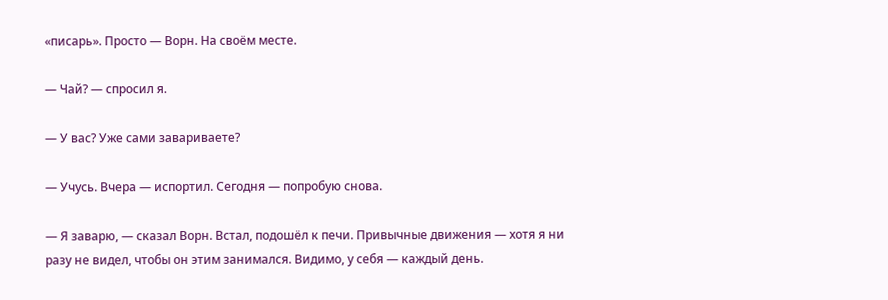«писарь». Просто — Ворн. На своём месте.

— Чай? — спросил я.

— У вас? Уже сами завариваете?

— Учусь. Вчера — испортил. Сегодня — попробую снова.

— Я заварю, — сказал Ворн. Встал, подошёл к печи. Привычные движения — хотя я ни разу не видел, чтобы он этим занимался. Видимо, у себя — каждый день.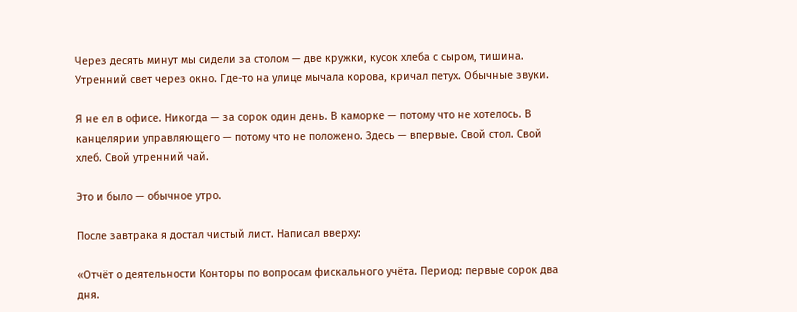Через десять минут мы сидели за столом — две кружки, кусок хлеба с сыром, тишина. Утренний свет через окно. Где-то на улице мычала корова, кричал петух. Обычные звуки.

Я не ел в офисе. Никогда — за сорок один день. В каморке — потому что не хотелось. В канцелярии управляющего — потому что не положено. Здесь — впервые. Свой стол. Свой хлеб. Свой утренний чай.

Это и было — обычное утро.

После завтрака я достал чистый лист. Написал вверху:

«Отчёт о деятельности Конторы по вопросам фискального учёта. Период: первые сорок два дня.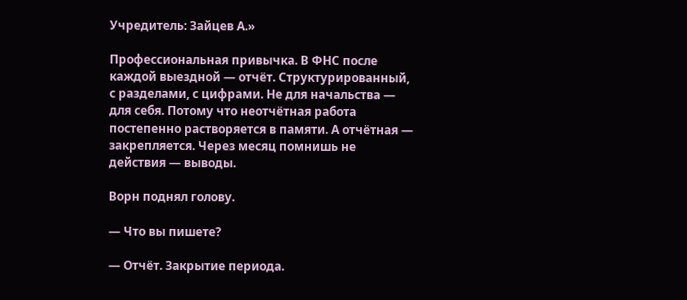Учредитель: Зайцев А.»

Профессиональная привычка. В ФНС после каждой выездной — отчёт. Структурированный, с разделами, с цифрами. Не для начальства — для себя. Потому что неотчётная работа постепенно растворяется в памяти. А отчётная — закрепляется. Через месяц помнишь не действия — выводы.

Ворн поднял голову.

— Что вы пишете?

— Отчёт. Закрытие периода.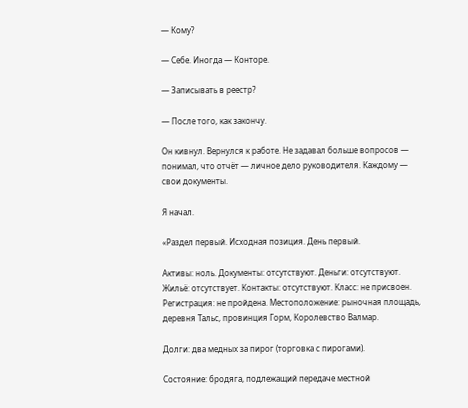— Кому?

— Себе. Иногда — Конторе.

— Записывать в реестр?

— После того, как закончу.

Он кивнул. Вернулся к работе. Не задавал больше вопросов — понимал, что отчёт — личное дело руководителя. Каждому — свои документы.

Я начал.

«Раздел первый. Исходная позиция. День первый.

Активы: ноль. Документы: отсутствуют. Деньги: отсутствуют. Жильё: отсутствует. Контакты: отсутствуют. Класс: не присвоен. Регистрация: не пройдена. Местоположение: рыночная площадь, деревня Тальс, провинция Горм, Королевство Валмар.

Долги: два медных за пирог (торговка с пирогами).

Состояние: бродяга, подлежащий передаче местной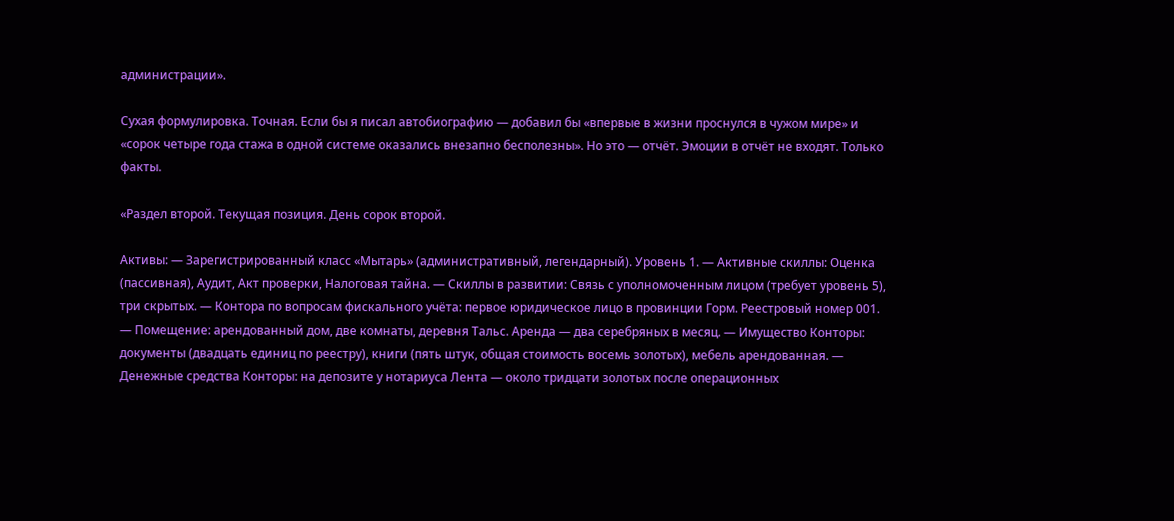администрации».

Сухая формулировка. Точная. Если бы я писал автобиографию — добавил бы «впервые в жизни проснулся в чужом мире» и «сорок четыре года стажа в одной системе оказались внезапно бесполезны». Но это — отчёт. Эмоции в отчёт не входят. Только факты.

«Раздел второй. Текущая позиция. День сорок второй.

Активы: — Зарегистрированный класс «Мытарь» (административный, легендарный). Уровень 1. — Активные скиллы: Оценка (пассивная), Аудит, Акт проверки, Налоговая тайна. — Скиллы в развитии: Связь с уполномоченным лицом (требует уровень 5), три скрытых. — Контора по вопросам фискального учёта: первое юридическое лицо в провинции Горм. Реестровый номер 001. — Помещение: арендованный дом, две комнаты, деревня Тальс. Аренда — два серебряных в месяц. — Имущество Конторы: документы (двадцать единиц по реестру), книги (пять штук, общая стоимость восемь золотых), мебель арендованная. — Денежные средства Конторы: на депозите у нотариуса Лента — около тридцати золотых после операционных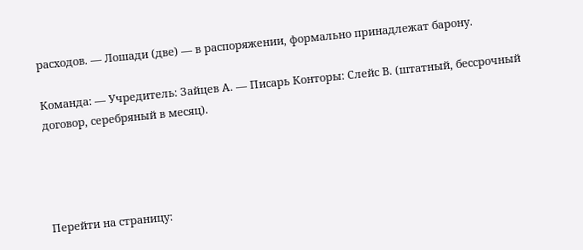расходов. — Лошади (две) — в распоряжении, формально принадлежат барону.

Команда: — Учредитель: Зайцев А. — Писарь Конторы: Слейс В. (штатный, бессрочный договор, серебряный в месяц).




Перейти на страницу: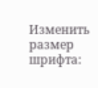Изменить размер шрифта: